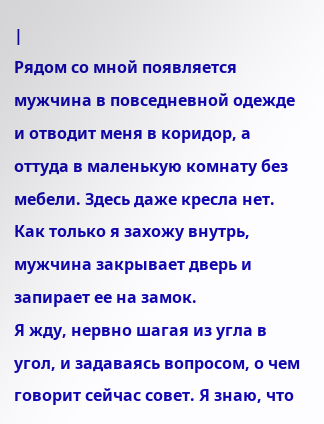|
Рядом со мной появляется мужчина в повседневной одежде и отводит меня в коридор, а оттуда в маленькую комнату без мебели. Здесь даже кресла нет. Как только я захожу внутрь, мужчина закрывает дверь и запирает ее на замок.
Я жду, нервно шагая из угла в угол, и задаваясь вопросом, о чем говорит сейчас совет. Я знаю, что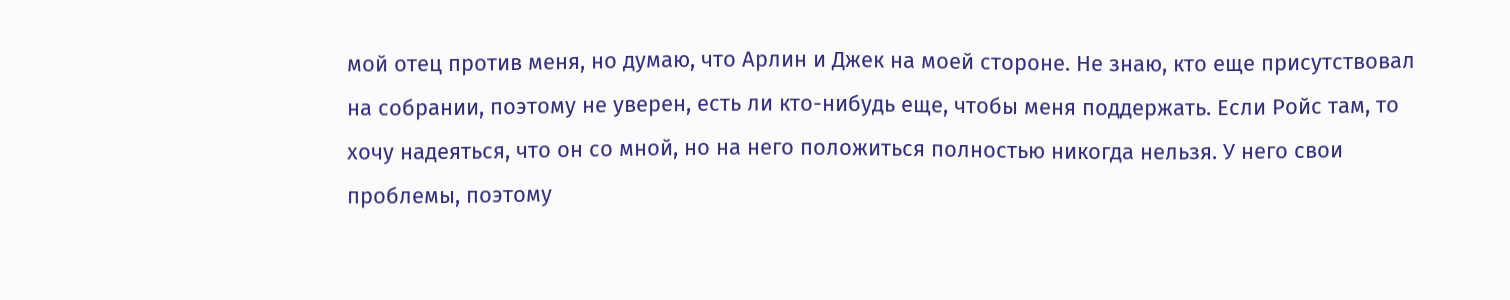мой отец против меня, но думаю, что Арлин и Джек на моей стороне. Не знаю, кто еще присутствовал на собрании, поэтому не уверен, есть ли кто-нибудь еще, чтобы меня поддержать. Если Ройс там, то хочу надеяться, что он со мной, но на него положиться полностью никогда нельзя. У него свои проблемы, поэтому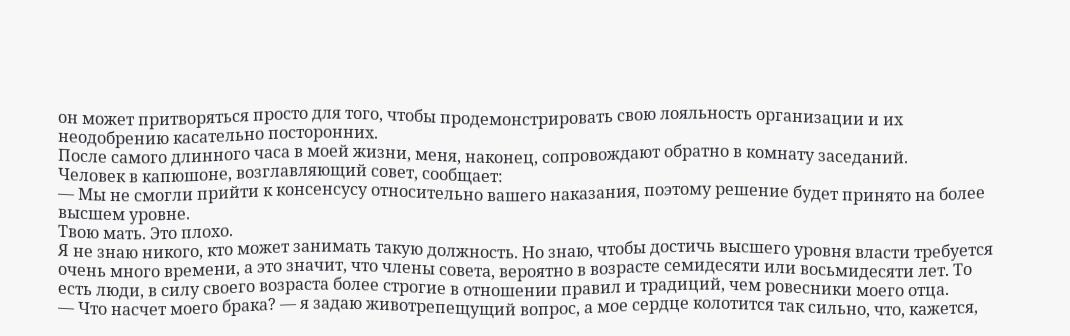он может притворяться просто для того, чтобы продемонстрировать свою лояльность организации и их неодобрению касательно посторонних.
После самого длинного часа в моей жизни, меня, наконец, сопровождают обратно в комнату заседаний.
Человек в капюшоне, возглавляющий совет, сообщает:
— Мы не смогли прийти к консенсусу относительно вашего наказания, поэтому решение будет принято на более высшем уровне.
Твою мать. Это плохо.
Я не знаю никого, кто может занимать такую должность. Но знаю, чтобы достичь высшего уровня власти требуется очень много времени, а это значит, что члены совета, вероятно в возрасте семидесяти или восьмидесяти лет. То есть люди, в силу своего возраста более строгие в отношении правил и традиций, чем ровесники моего отца.
— Что насчет моего брака? — я задаю животрепещущий вопрос, а мое сердце колотится так сильно, что, кажется,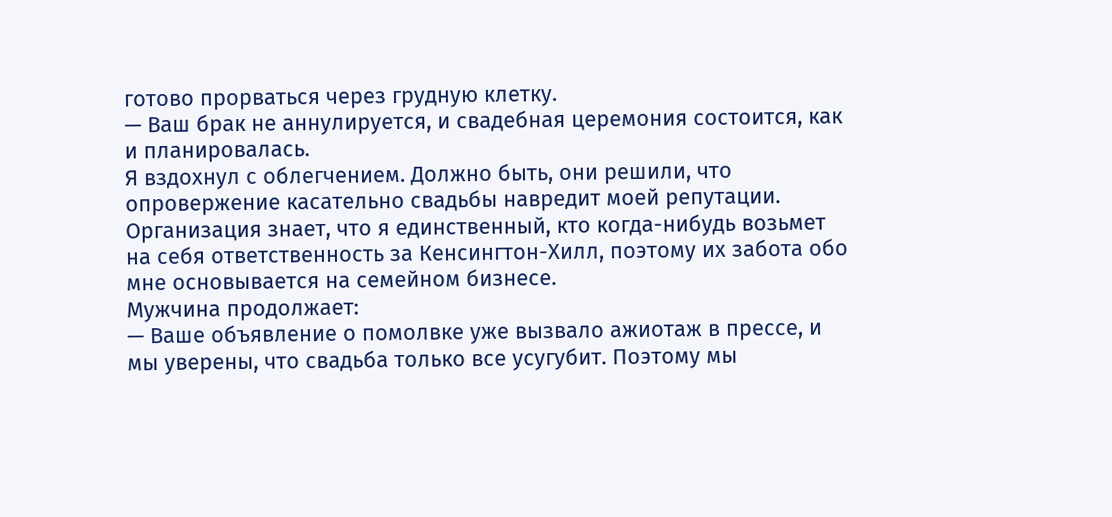готово прорваться через грудную клетку.
— Ваш брак не аннулируется, и свадебная церемония состоится, как и планировалась.
Я вздохнул с облегчением. Должно быть, они решили, что опровержение касательно свадьбы навредит моей репутации. Организация знает, что я единственный, кто когда-нибудь возьмет на себя ответственность за Кенсингтон-Хилл, поэтому их забота обо мне основывается на семейном бизнесе.
Мужчина продолжает:
— Ваше объявление о помолвке уже вызвало ажиотаж в прессе, и мы уверены, что свадьба только все усугубит. Поэтому мы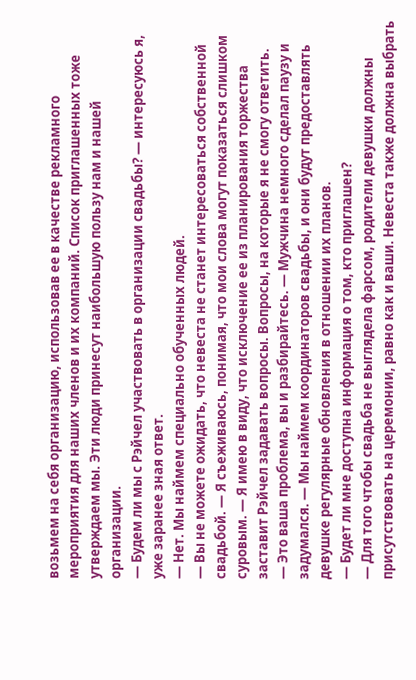возьмем на себя организацию, использовав ее в качестве рекламного мероприятия для наших членов и их компаний. Список приглашенных тоже утверждаем мы. Эти люди принесут наибольшую пользу нам и нашей организации.
— Будем ли мы с Рэйчел участвовать в организации свадьбы? — интересуюсь я, уже заранее зная ответ.
— Нет. Мы наймем специально обученных людей.
— Вы не можете ожидать, что невеста не станет интересоваться собственной свадьбой. — Я съеживаюсь, понимая, что мои слова могут показаться слишком суровым. — Я имею в виду, что исключение ее из планирования торжества заставит Рэйчел задавать вопросы. Вопросы, на которые я не смогу ответить.
— Это ваша проблема, вы и разбирайтесь. — Мужчина немного сделал паузу и задумался. — Мы наймем координаторов свадьбы, и они будут предоставлять девушке регулярные обновления в отношении их планов.
— Будет ли мне доступна информация о том, кто приглашен?
— Для того чтобы свадьба не выглядела фарсом, родители девушки должны присутствовать на церемонии, равно как и ваши. Невеста также должна выбрать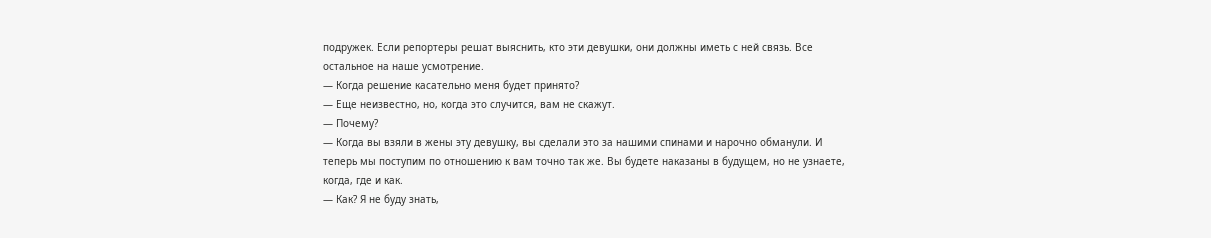подружек. Если репортеры решат выяснить, кто эти девушки, они должны иметь с ней связь. Все остальное на наше усмотрение.
— Когда решение касательно меня будет принято?
— Еще неизвестно, но, когда это случится, вам не скажут.
— Почему?
— Когда вы взяли в жены эту девушку, вы сделали это за нашими спинами и нарочно обманули. И теперь мы поступим по отношению к вам точно так же. Вы будете наказаны в будущем, но не узнаете, когда, где и как.
— Как? Я не буду знать,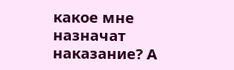какое мне назначат наказание? А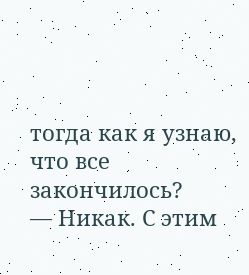тогда как я узнаю, что все закончилось?
— Никак. С этим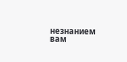незнанием вам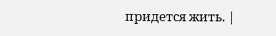придется жить. |